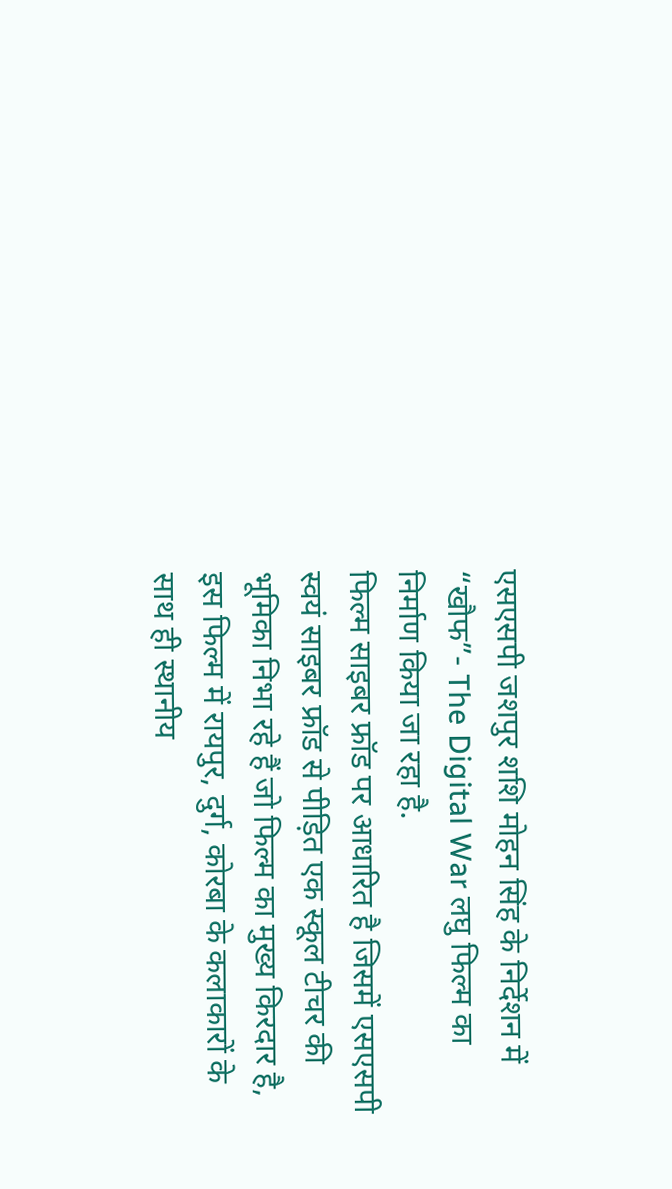एसएसपी जशपुर शशि मोहन सिंह के निर्देशन में “खौफ”- The Digital War लघु फिल्म का निर्माण किया जा रहा है.
फिल्म साइबर फ्रॉड पर आधारित है जिसमें एसएसपी स्वयं साइबर फ्रॉड से पीड़ित एक स्कूल टीचर की भूमिका निभा रहे हैं जो फिल्म का मुख्य किरदार है,
इस फिल्म में रायपुर, दुर्ग, कोरबा के कलाकारों के साथ ही स्थानीय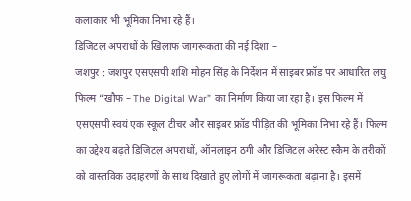कलाकार भी भूमिका निभा रहे हैं।
डिजिटल अपराधों के खिलाफ जागरूकता की नई दिशा –
जशपुर : जशपुर एसएसपी शशि मोहन सिंह के निर्देशन में साइबर फ्रॉड पर आधारित लघु फिल्म “खौफ – The Digital War” का निर्माण किया जा रहा है। इस फिल्म में एसएसपी स्वयं एक स्कूल टीचर और साइबर फ्रॉड पीड़ित की भूमिका निभा रहे हैं। फिल्म का उद्देश्य बढ़ते डिजिटल अपराधों, ऑनलाइन ठगी और डिजिटल अरेस्ट स्कैम के तरीकों को वास्तविक उदाहरणों के साथ दिखाते हुए लोगों में जागरूकता बढ़ाना है। इसमें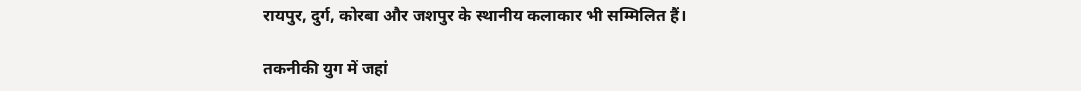रायपुर, दुर्ग, कोरबा और जशपुर के स्थानीय कलाकार भी सम्मिलित हैं।

तकनीकी युग में जहां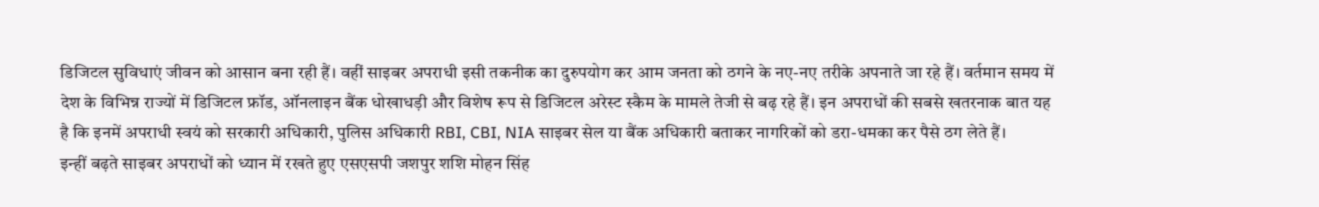डिजिटल सुविधाएं जीवन को आसान बना रही हैं। वहीं साइबर अपराधी इसी तकनीक का दुरुपयोग कर आम जनता को ठगने के नए-नए तरीके अपनाते जा रहे हैं। वर्तमान समय में देश के विभिन्न राज्यों में डिजिटल फ्रॉड, ऑनलाइन बैंक धोखाधड़ी और विशेष रूप से डिजिटल अरेस्ट स्कैम के मामले तेजी से बढ़ रहे हैं। इन अपराधों की सबसे खतरनाक बात यह है कि इनमें अपराधी स्वयं को सरकारी अधिकारी, पुलिस अधिकारी RBI, CBI, NIA साइबर सेल या बैंक अधिकारी बताकर नागरिकों को डरा-धमका कर पैसे ठग लेते हैं।
इन्हीं बढ़ते साइबर अपराधों को ध्यान में रखते हुए एसएसपी जशपुर शशि मोहन सिंह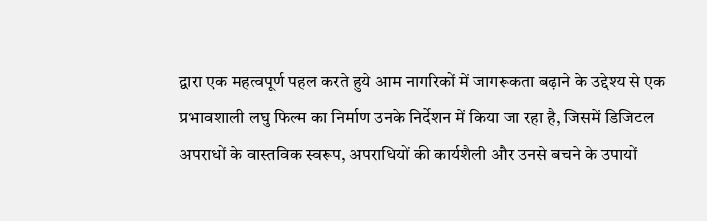द्वारा एक महत्वपूर्ण पहल करते हुये आम नागरिकों में जागरूकता बढ़ाने के उद्देश्य से एक प्रभावशाली लघु फिल्म का निर्माण उनके निर्देशन में किया जा रहा है, जिसमें डिजिटल अपराधों के वास्तविक स्वरूप, अपराधियों की कार्यशैली और उनसे बचने के उपायों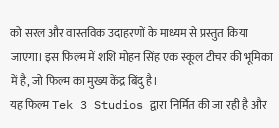को सरल और वास्तविक उदाहरणों के माध्यम से प्रस्तुत किया जाएगा। इस फिल्म में शशि मोहन सिंह एक स्कूल टीचर की भूमिका में है, जो फिल्म का मुख्य केंद्र बिंदु है।
यह फिल्म Tek 3 Studios द्वारा निर्मित की जा रही है और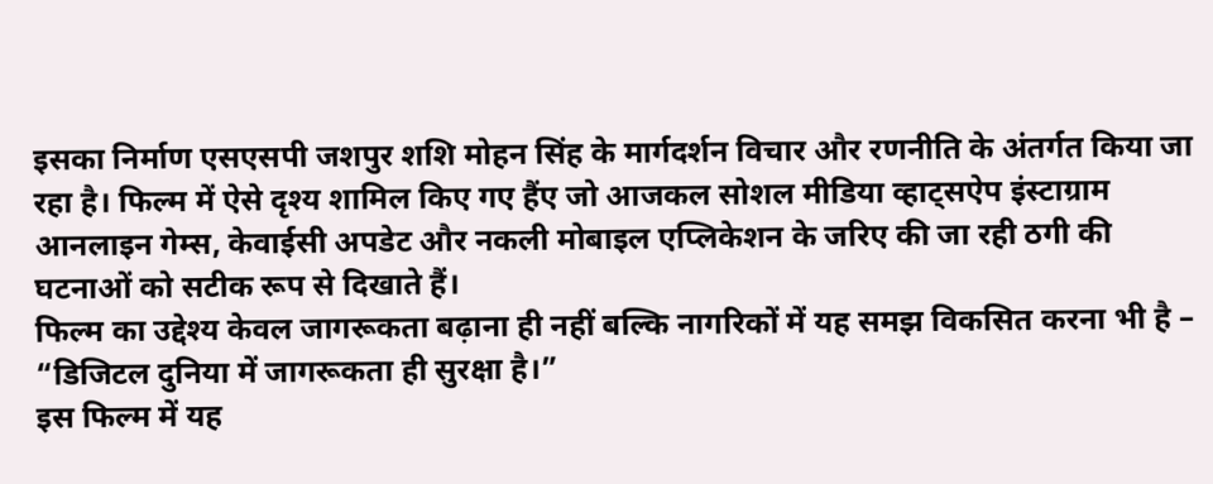इसका निर्माण एसएसपी जशपुर शशि मोहन सिंह के मार्गदर्शन विचार और रणनीति के अंतर्गत किया जा रहा है। फिल्म में ऐसे दृश्य शामिल किए गए हैंए जो आजकल सोशल मीडिया व्हाट्सऐप इंस्टाग्राम आनलाइन गेम्स, केवाईसी अपडेट और नकली मोबाइल एप्लिकेशन के जरिए की जा रही ठगी की घटनाओं को सटीक रूप से दिखाते हैं।
फिल्म का उद्देश्य केवल जागरूकता बढ़ाना ही नहीं बल्कि नागरिकों में यह समझ विकसित करना भी है – “डिजिटल दुनिया में जागरूकता ही सुरक्षा है।”
इस फिल्म में यह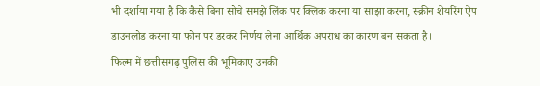भी दर्शाया गया है कि कैसे बिना सोचे समझे लिंक पर क्लिक करना या साझा करना, स्क्रीन शेयरिंग ऐप डाउनलोड करना या फोन पर डरकर निर्णय लेना आर्थिक अपराध का कारण बन सकता है।
फिल्म में छत्तीसगढ़ पुलिस की भूमिकाए उनकी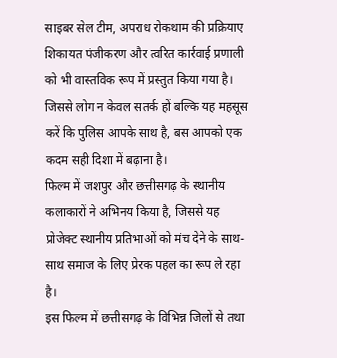साइबर सेल टीम, अपराध रोकथाम की प्रक्रियाए शिकायत पंजीकरण और त्वरित कार्रवाई प्रणाली को भी वास्तविक रूप में प्रस्तुत किया गया है। जिससे लोग न केवल सतर्क हों बल्कि यह महसूस करें कि पुलिस आपके साथ है, बस आपको एक कदम सही दिशा में बढ़ाना है।
फिल्म में जशपुर और छत्तीसगढ़ के स्थानीय कलाकारों ने अभिनय किया है, जिससे यह प्रोजेक्ट स्थानीय प्रतिभाओं को मंच देने के साथ-साथ समाज के लिए प्रेरक पहल का रूप ले रहा है।
इस फिल्म में छत्तीसगढ़ के विभिन्न जिलों से तथा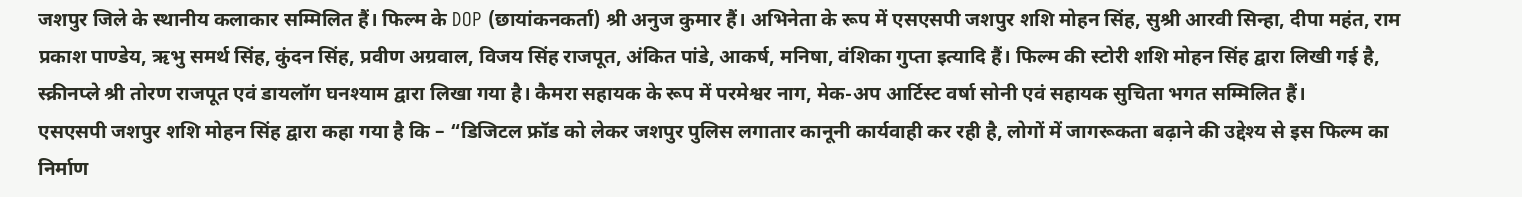जशपुर जिले के स्थानीय कलाकार सम्मिलित हैं। फिल्म के DOP (छायांकनकर्ता) श्री अनुज कुमार हैं। अभिनेता के रूप में एसएसपी जशपुर शशि मोहन सिंह, सुश्री आरवी सिन्हा, दीपा महंत, राम प्रकाश पाण्डेय, ऋभु समर्थ सिंह, कुंदन सिंह, प्रवीण अग्रवाल, विजय सिंह राजपूत, अंकित पांडे, आकर्ष, मनिषा, वंशिका गुप्ता इत्यादि हैं। फिल्म की स्टोरी शशि मोहन सिंह द्वारा लिखी गई है, स्क्रीनप्ले श्री तोरण राजपूत एवं डायलॉग घनश्याम द्वारा लिखा गया है। कैमरा सहायक के रूप में परमेश्वर नाग, मेक-अप आर्टिस्ट वर्षा सोनी एवं सहायक सुचिता भगत सम्मिलित हैं।
एसएसपी जशपुर शशि मोहन सिंह द्वारा कहा गया है कि – “डिजिटल फ्रॉड को लेकर जशपुर पुलिस लगातार कानूनी कार्यवाही कर रही है, लोगों में जागरूकता बढ़ाने की उद्देश्य से इस फिल्म का निर्माण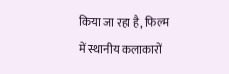किया जा रहा है, फिल्म में स्थानीय कलाकारों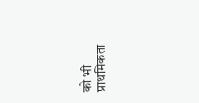को भी प्राथमिकता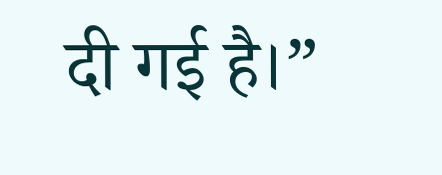दी गई है।”